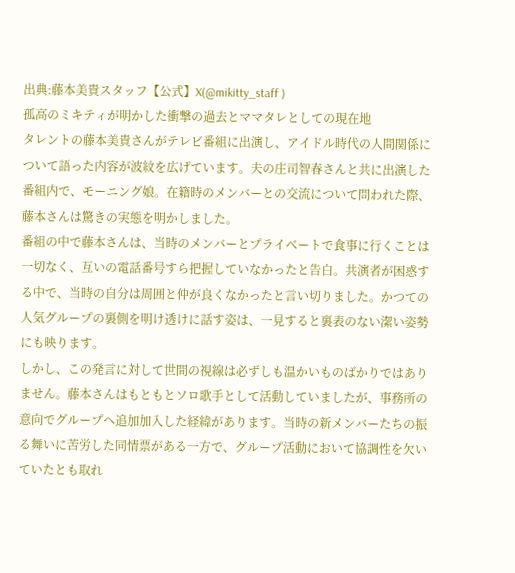出典:藤本美貴スタッフ【公式】X(@mikitty_staff )
孤高のミキティが明かした衝撃の過去とママタレとしての現在地
タレントの藤本美貴さんがテレビ番組に出演し、アイドル時代の人間関係について語った内容が波紋を広げています。夫の庄司智春さんと共に出演した番組内で、モーニング娘。在籍時のメンバーとの交流について問われた際、藤本さんは驚きの実態を明かしました。
番組の中で藤本さんは、当時のメンバーとプライベートで食事に行くことは一切なく、互いの電話番号すら把握していなかったと告白。共演者が困惑する中で、当時の自分は周囲と仲が良くなかったと言い切りました。かつての人気グループの裏側を明け透けに話す姿は、一見すると裏表のない潔い姿勢にも映ります。
しかし、この発言に対して世間の視線は必ずしも温かいものばかりではありません。藤本さんはもともとソロ歌手として活動していましたが、事務所の意向でグループへ追加加入した経緯があります。当時の新メンバーたちの振る舞いに苦労した同情票がある一方で、グループ活動において協調性を欠いていたとも取れ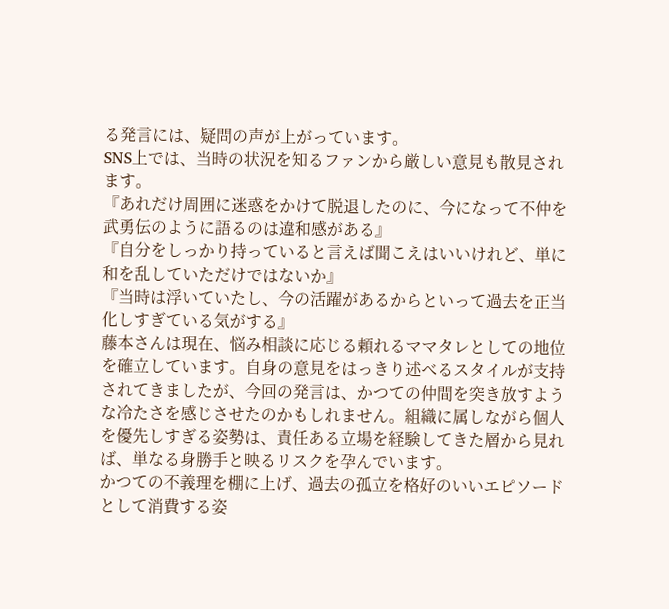る発言には、疑問の声が上がっています。
SNS上では、当時の状況を知るファンから厳しい意見も散見されます。
『あれだけ周囲に迷惑をかけて脱退したのに、今になって不仲を武勇伝のように語るのは違和感がある』
『自分をしっかり持っていると言えば聞こえはいいけれど、単に和を乱していただけではないか』
『当時は浮いていたし、今の活躍があるからといって過去を正当化しすぎている気がする』
藤本さんは現在、悩み相談に応じる頼れるママタレとしての地位を確立しています。自身の意見をはっきり述べるスタイルが支持されてきましたが、今回の発言は、かつての仲間を突き放すような冷たさを感じさせたのかもしれません。組織に属しながら個人を優先しすぎる姿勢は、責任ある立場を経験してきた層から見れば、単なる身勝手と映るリスクを孕んでいます。
かつての不義理を棚に上げ、過去の孤立を格好のいいエピソードとして消費する姿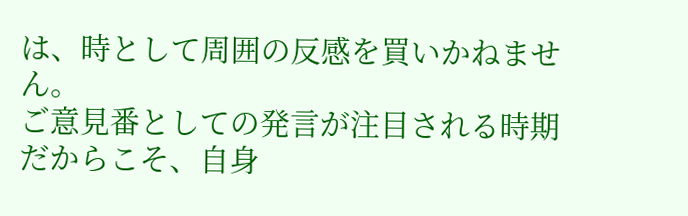は、時として周囲の反感を買いかねません。
ご意見番としての発言が注目される時期だからこそ、自身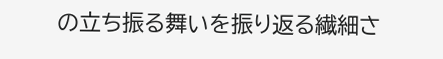の立ち振る舞いを振り返る繊細さ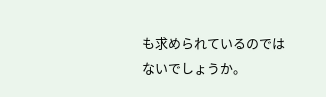も求められているのではないでしょうか。